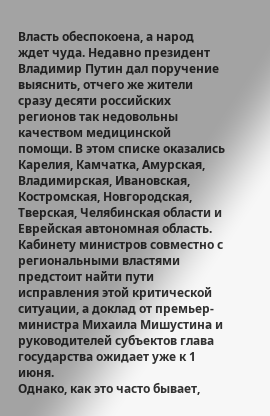Власть обеспокоена, а народ ждет чуда. Недавно президент Владимир Путин дал поручение выяснить, отчего же жители сразу десяти российских регионов так недовольны качеством медицинской помощи. В этом списке оказались Карелия, Камчатка, Амурская, Владимирская, Ивановская, Костромская, Новгородская, Тверская, Челябинская области и Еврейская автономная область. Кабинету министров совместно с региональными властями предстоит найти пути исправления этой критической ситуации, а доклад от премьер-министра Михаила Мишустина и руководителей субъектов глава государства ожидает уже к 1 июня.
Однако, как это часто бывает,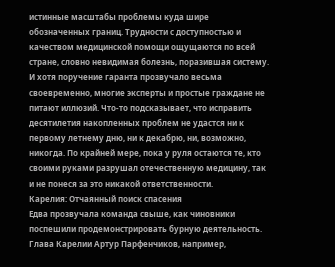истинные масштабы проблемы куда шире обозначенных границ. Трудности с доступностью и качеством медицинской помощи ощущаются по всей стране, словно невидимая болезнь, поразившая систему. И хотя поручение гаранта прозвучало весьма своевременно, многие эксперты и простые граждане не питают иллюзий. Что-то подсказывает, что исправить десятилетия накопленных проблем не удастся ни к первому летнему дню, ни к декабрю, ни, возможно, никогда. По крайней мере, пока у руля остаются те, кто своими руками разрушал отечественную медицину, так и не понеся за это никакой ответственности.
Карелия: Отчаянный поиск спасения
Едва прозвучала команда свыше, как чиновники поспешили продемонстрировать бурную деятельность. Глава Карелии Артур Парфенчиков, например,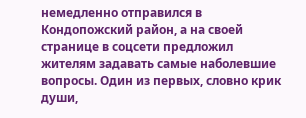немедленно отправился в Кондопожский район, а на своей странице в соцсети предложил жителям задавать самые наболевшие вопросы. Один из первых, словно крик души,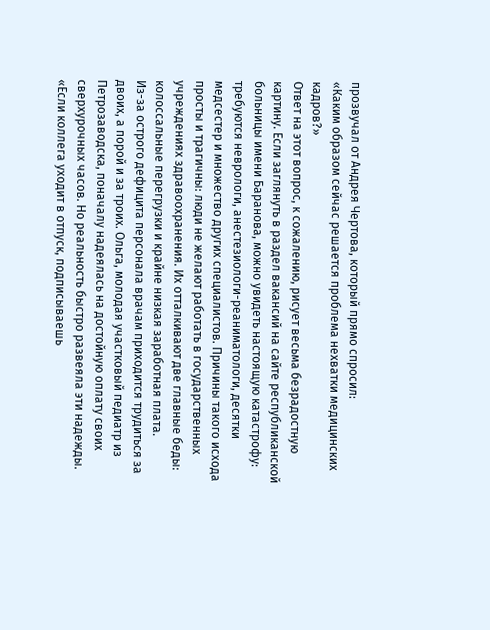прозвучал от Андрея Чертова, который прямо спросил:
«Каким образом сейчас решается проблема нехватки медицинских кадров?»
Ответ на этот вопрос, к сожалению, рисует весьма безрадостную картину. Если заглянуть в раздел вакансий на сайте республиканской больницы имени Баранова, можно увидеть настоящую катастрофу: требуются неврологи, анестезиологи-реаниматологи, десятки медсестер и множество других специалистов. Причины такого исхода просты и трагичны: люди не желают работать в государственных учреждениях здравоохранения. Их отталкивают две главные беды: колоссальные перегрузки и крайне низкая заработная плата.
Из-за острого дефицита персонала врачам приходится трудиться за двоих, а порой и за троих. Ольга, молодая участковый педиатр из Петрозаводска, поначалу надеялась на достойную оплату своих сверхурочных часов. Но реальность быстро развеяла эти надежды.
«Если коллега уходит в отпуск, подписываешь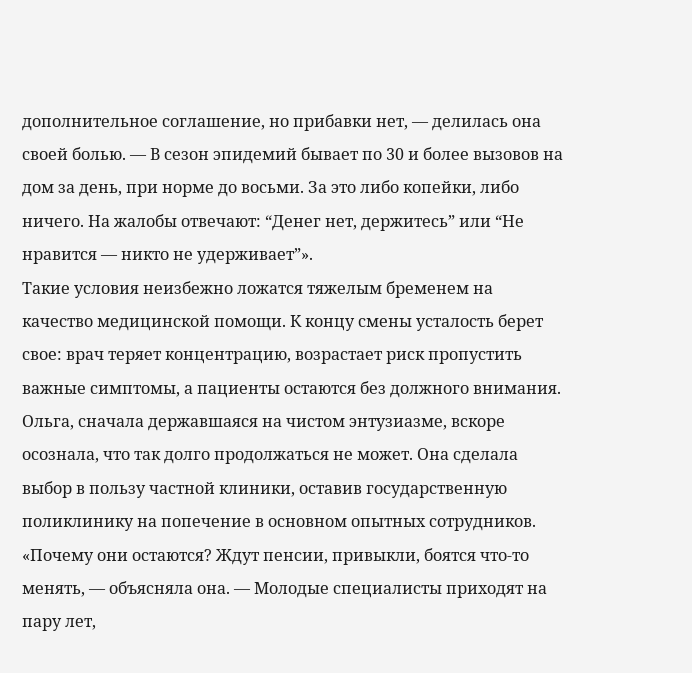дополнительное соглашение, но прибавки нет, — делилась она своей болью. — В сезон эпидемий бывает по 30 и более вызовов на дом за день, при норме до восьми. За это либо копейки, либо ничего. На жалобы отвечают: “Денег нет, держитесь” или “Не нравится — никто не удерживает”».
Такие условия неизбежно ложатся тяжелым бременем на качество медицинской помощи. К концу смены усталость берет свое: врач теряет концентрацию, возрастает риск пропустить важные симптомы, а пациенты остаются без должного внимания. Ольга, сначала державшаяся на чистом энтузиазме, вскоре осознала, что так долго продолжаться не может. Она сделала выбор в пользу частной клиники, оставив государственную поликлинику на попечение в основном опытных сотрудников.
«Почему они остаются? Ждут пенсии, привыкли, боятся что-то менять, — объясняла она. — Молодые специалисты приходят на пару лет,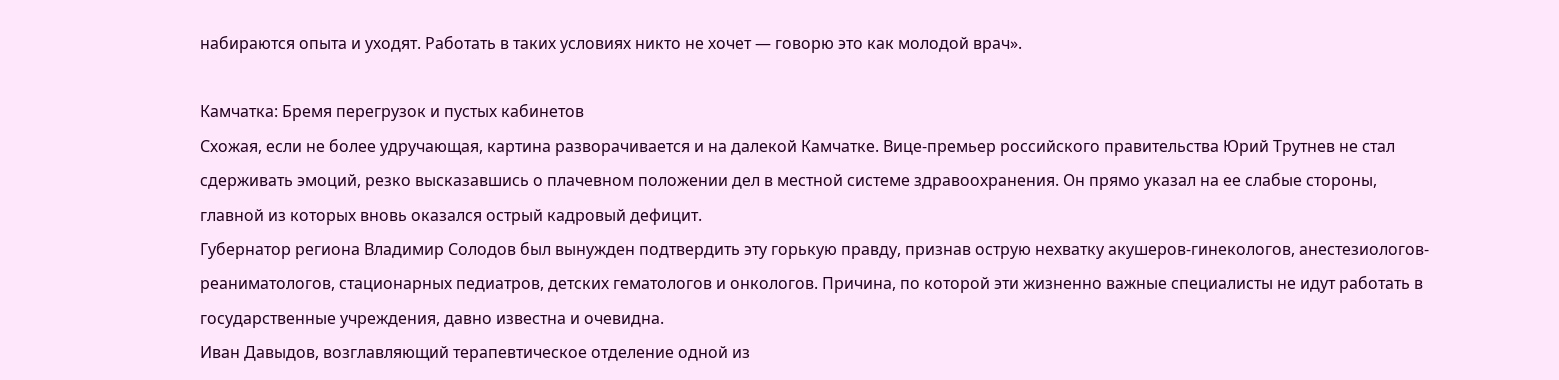набираются опыта и уходят. Работать в таких условиях никто не хочет — говорю это как молодой врач».

Камчатка: Бремя перегрузок и пустых кабинетов
Схожая, если не более удручающая, картина разворачивается и на далекой Камчатке. Вице-премьер российского правительства Юрий Трутнев не стал сдерживать эмоций, резко высказавшись о плачевном положении дел в местной системе здравоохранения. Он прямо указал на ее слабые стороны, главной из которых вновь оказался острый кадровый дефицит.
Губернатор региона Владимир Солодов был вынужден подтвердить эту горькую правду, признав острую нехватку акушеров-гинекологов, анестезиологов-реаниматологов, стационарных педиатров, детских гематологов и онкологов. Причина, по которой эти жизненно важные специалисты не идут работать в государственные учреждения, давно известна и очевидна.
Иван Давыдов, возглавляющий терапевтическое отделение одной из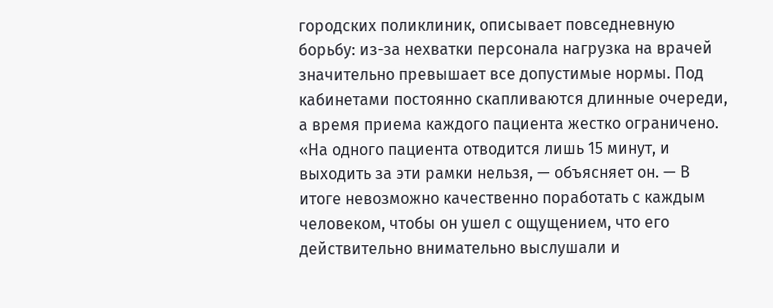городских поликлиник, описывает повседневную борьбу: из-за нехватки персонала нагрузка на врачей значительно превышает все допустимые нормы. Под кабинетами постоянно скапливаются длинные очереди, а время приема каждого пациента жестко ограничено.
«На одного пациента отводится лишь 15 минут, и выходить за эти рамки нельзя, — объясняет он. — В итоге невозможно качественно поработать с каждым человеком, чтобы он ушел с ощущением, что его действительно внимательно выслушали и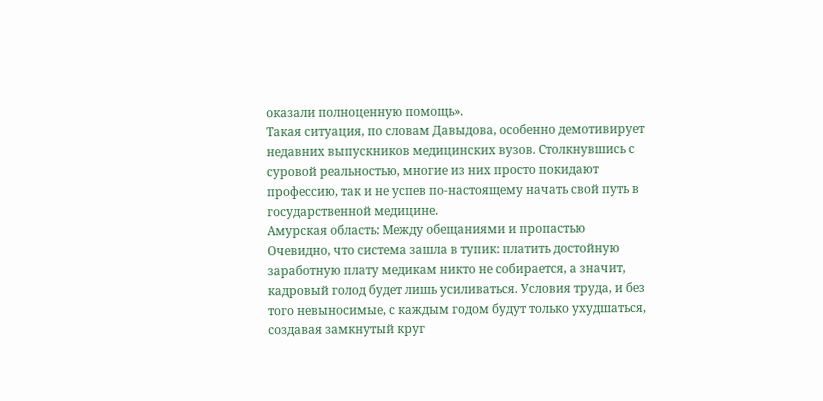оказали полноценную помощь».
Такая ситуация, по словам Давыдова, особенно демотивирует недавних выпускников медицинских вузов. Столкнувшись с суровой реальностью, многие из них просто покидают профессию, так и не успев по-настоящему начать свой путь в государственной медицине.
Амурская область: Между обещаниями и пропастью
Очевидно, что система зашла в тупик: платить достойную заработную плату медикам никто не собирается, а значит, кадровый голод будет лишь усиливаться. Условия труда, и без того невыносимые, с каждым годом будут только ухудшаться, создавая замкнутый круг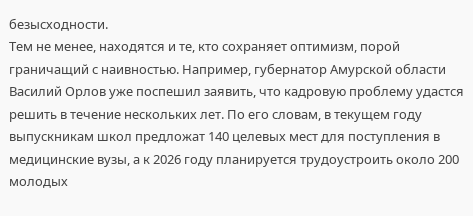безысходности.
Тем не менее, находятся и те, кто сохраняет оптимизм, порой граничащий с наивностью. Например, губернатор Амурской области Василий Орлов уже поспешил заявить, что кадровую проблему удастся решить в течение нескольких лет. По его словам, в текущем году выпускникам школ предложат 140 целевых мест для поступления в медицинские вузы, а к 2026 году планируется трудоустроить около 200 молодых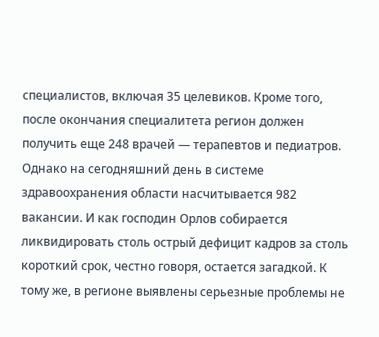специалистов, включая 35 целевиков. Кроме того, после окончания специалитета регион должен получить еще 248 врачей — терапевтов и педиатров.
Однако на сегодняшний день в системе здравоохранения области насчитывается 982 вакансии. И как господин Орлов собирается ликвидировать столь острый дефицит кадров за столь короткий срок, честно говоря, остается загадкой. К тому же, в регионе выявлены серьезные проблемы не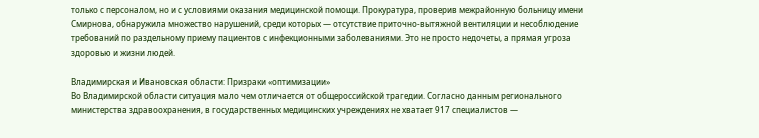только с персоналом, но и с условиями оказания медицинской помощи. Прокуратура, проверив межрайонную больницу имени Смирнова, обнаружила множество нарушений, среди которых — отсутствие приточно-вытяжной вентиляции и несоблюдение требований по раздельному приему пациентов с инфекционными заболеваниями. Это не просто недочеты, а прямая угроза здоровью и жизни людей.

Владимирская и Ивановская области: Призраки «оптимизации»
Во Владимирской области ситуация мало чем отличается от общероссийской трагедии. Согласно данным регионального министерства здравоохранения, в государственных медицинских учреждениях не хватает 917 специалистов —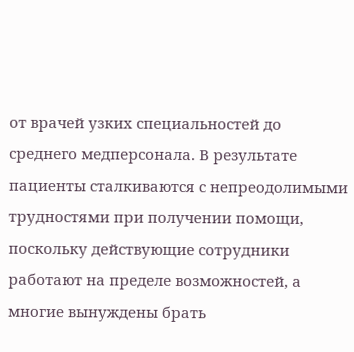от врачей узких специальностей до среднего медперсонала. В результате пациенты сталкиваются с непреодолимыми трудностями при получении помощи, поскольку действующие сотрудники работают на пределе возможностей, а многие вынуждены брать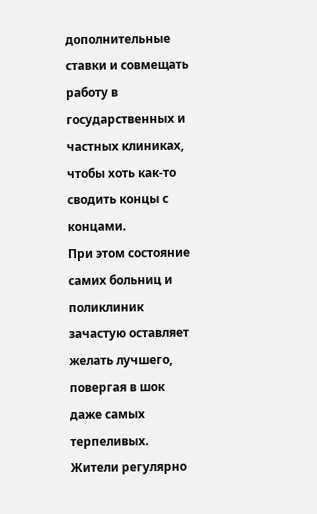дополнительные ставки и совмещать работу в государственных и частных клиниках, чтобы хоть как-то сводить концы с концами.
При этом состояние самих больниц и поликлиник зачастую оставляет желать лучшего, повергая в шок даже самых терпеливых. Жители регулярно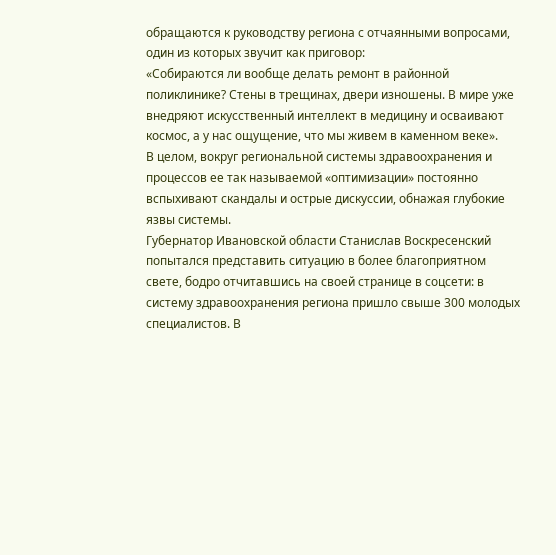обращаются к руководству региона с отчаянными вопросами, один из которых звучит как приговор:
«Собираются ли вообще делать ремонт в районной поликлинике? Стены в трещинах, двери изношены. В мире уже внедряют искусственный интеллект в медицину и осваивают космос, а у нас ощущение, что мы живем в каменном веке».
В целом, вокруг региональной системы здравоохранения и процессов ее так называемой «оптимизации» постоянно вспыхивают скандалы и острые дискуссии, обнажая глубокие язвы системы.
Губернатор Ивановской области Станислав Воскресенский попытался представить ситуацию в более благоприятном свете, бодро отчитавшись на своей странице в соцсети: в систему здравоохранения региона пришло свыше 300 молодых специалистов. В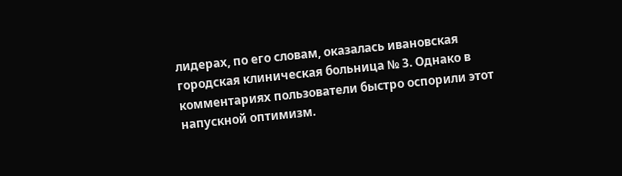лидерах, по его словам, оказалась ивановская городская клиническая больница № 3. Однако в комментариях пользователи быстро оспорили этот напускной оптимизм.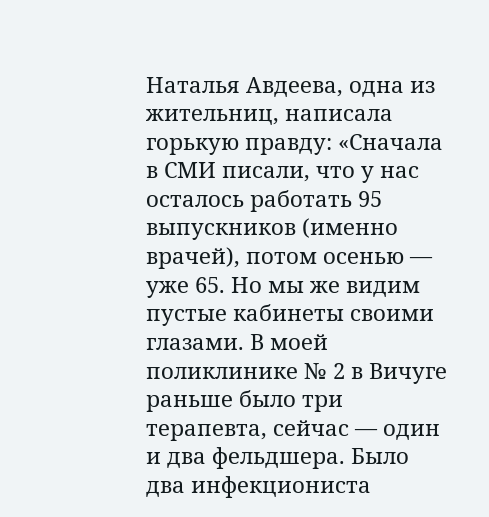Наталья Авдеева, одна из жительниц, написала горькую правду: «Сначала в СМИ писали, что у нас осталось работать 95 выпускников (именно врачей), потом осенью — уже 65. Но мы же видим пустые кабинеты своими глазами. В моей поликлинике № 2 в Вичуге раньше было три терапевта, сейчас — один и два фельдшера. Было два инфекциониста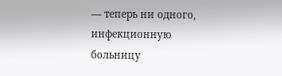— теперь ни одного, инфекционную больницу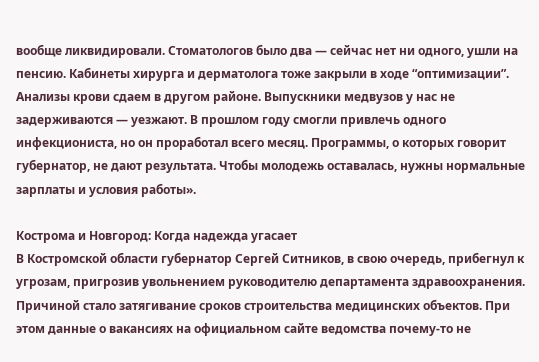вообще ликвидировали. Стоматологов было два — сейчас нет ни одного, ушли на пенсию. Кабинеты хирурга и дерматолога тоже закрыли в ходе “оптимизации”. Анализы крови сдаем в другом районе. Выпускники медвузов у нас не задерживаются — уезжают. В прошлом году смогли привлечь одного инфекциониста, но он проработал всего месяц. Программы, о которых говорит губернатор, не дают результата. Чтобы молодежь оставалась, нужны нормальные зарплаты и условия работы».

Кострома и Новгород: Когда надежда угасает
В Костромской области губернатор Сергей Ситников, в свою очередь, прибегнул к угрозам, пригрозив увольнением руководителю департамента здравоохранения. Причиной стало затягивание сроков строительства медицинских объектов. При этом данные о вакансиях на официальном сайте ведомства почему-то не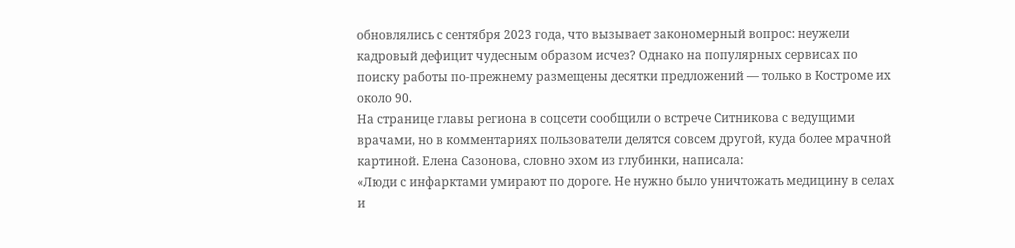обновлялись с сентября 2023 года, что вызывает закономерный вопрос: неужели кадровый дефицит чудесным образом исчез? Однако на популярных сервисах по поиску работы по-прежнему размещены десятки предложений — только в Костроме их около 90.
На странице главы региона в соцсети сообщили о встрече Ситникова с ведущими врачами, но в комментариях пользователи делятся совсем другой, куда более мрачной картиной. Елена Сазонова, словно эхом из глубинки, написала:
«Люди с инфарктами умирают по дороге. Не нужно было уничтожать медицину в селах и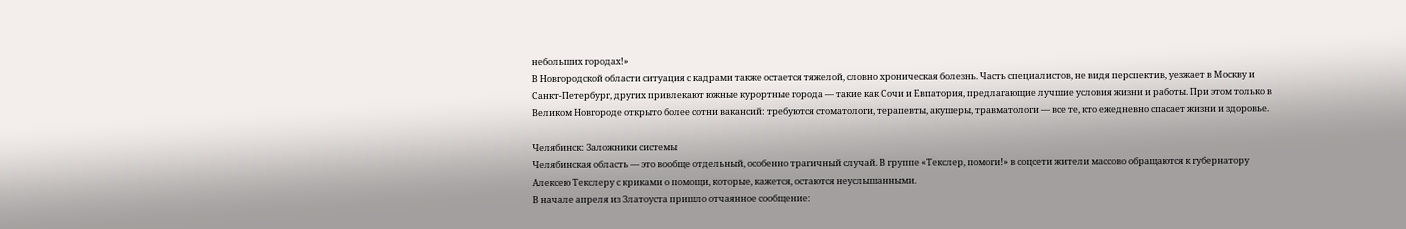небольших городах!»
В Новгородской области ситуация с кадрами также остается тяжелой, словно хроническая болезнь. Часть специалистов, не видя перспектив, уезжает в Москву и Санкт-Петербург, других привлекают южные курортные города — такие как Сочи и Евпатория, предлагающие лучшие условия жизни и работы. При этом только в Великом Новгороде открыто более сотни вакансий: требуются стоматологи, терапевты, акушеры, травматологи — все те, кто ежедневно спасает жизни и здоровье.

Челябинск: Заложники системы
Челябинская область — это вообще отдельный, особенно трагичный случай. В группе «Текслер, помоги!» в соцсети жители массово обращаются к губернатору Алексею Текслеру с криками о помощи, которые, кажется, остаются неуслышанными.
В начале апреля из Златоуста пришло отчаянное сообщение: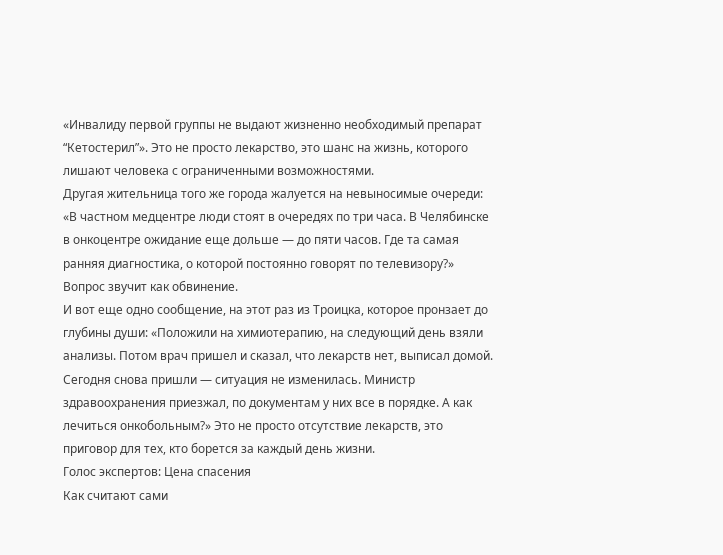«Инвалиду первой группы не выдают жизненно необходимый препарат “Кетостерил”». Это не просто лекарство, это шанс на жизнь, которого лишают человека с ограниченными возможностями.
Другая жительница того же города жалуется на невыносимые очереди: «В частном медцентре люди стоят в очередях по три часа. В Челябинске в онкоцентре ожидание еще дольше — до пяти часов. Где та самая ранняя диагностика, о которой постоянно говорят по телевизору?» Вопрос звучит как обвинение.
И вот еще одно сообщение, на этот раз из Троицка, которое пронзает до глубины души: «Положили на химиотерапию, на следующий день взяли анализы. Потом врач пришел и сказал, что лекарств нет, выписал домой. Сегодня снова пришли — ситуация не изменилась. Министр здравоохранения приезжал, по документам у них все в порядке. А как лечиться онкобольным?» Это не просто отсутствие лекарств, это приговор для тех, кто борется за каждый день жизни.
Голос экспертов: Цена спасения
Как считают сами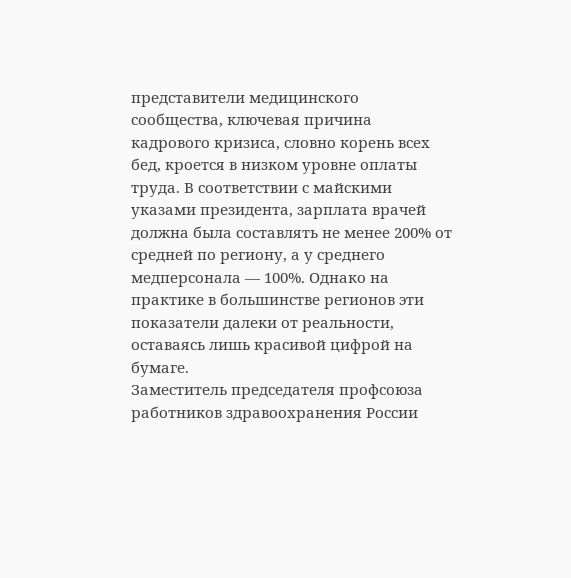представители медицинского сообщества, ключевая причина кадрового кризиса, словно корень всех бед, кроется в низком уровне оплаты труда. В соответствии с майскими указами президента, зарплата врачей должна была составлять не менее 200% от средней по региону, а у среднего медперсонала — 100%. Однако на практике в большинстве регионов эти показатели далеки от реальности, оставаясь лишь красивой цифрой на бумаге.
Заместитель председателя профсоюза работников здравоохранения России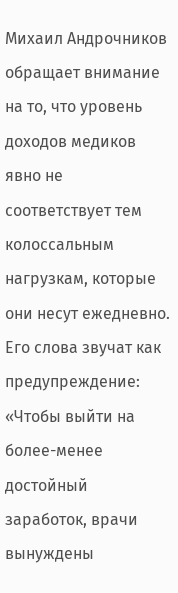Михаил Андрочников обращает внимание на то, что уровень доходов медиков явно не соответствует тем колоссальным нагрузкам, которые они несут ежедневно. Его слова звучат как предупреждение:
«Чтобы выйти на более-менее достойный заработок, врачи вынуждены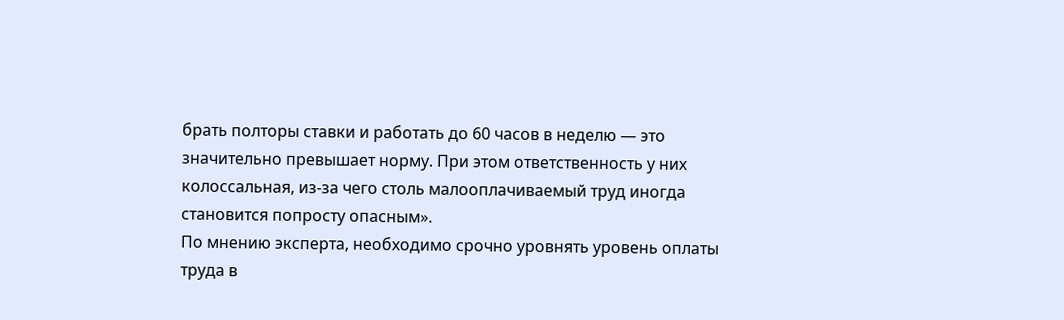брать полторы ставки и работать до 60 часов в неделю — это значительно превышает норму. При этом ответственность у них колоссальная, из-за чего столь малооплачиваемый труд иногда становится попросту опасным».
По мнению эксперта, необходимо срочно уровнять уровень оплаты труда в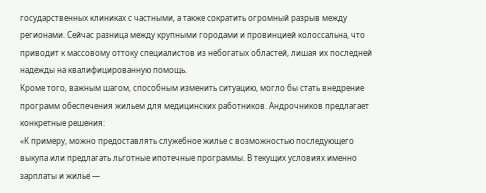государственных клиниках с частными, а также сократить огромный разрыв между регионами. Сейчас разница между крупными городами и провинцией колоссальна, что приводит к массовому оттоку специалистов из небогатых областей, лишая их последней надежды на квалифицированную помощь.
Кроме того, важным шагом, способным изменить ситуацию, могло бы стать внедрение программ обеспечения жильем для медицинских работников. Андрочников предлагает конкретные решения:
«К примеру, можно предоставлять служебное жилье с возможностью последующего выкупа или предлагать льготные ипотечные программы. В текущих условиях именно зарплаты и жилье —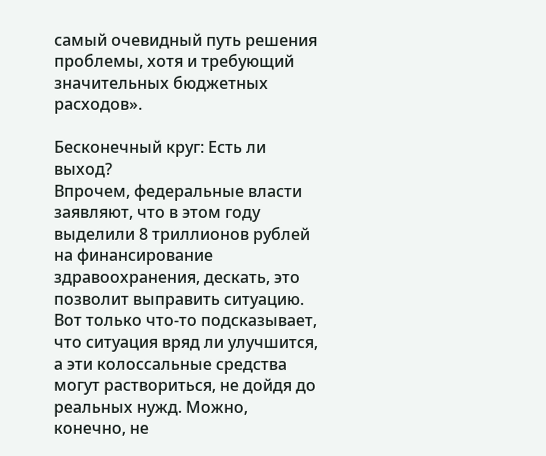самый очевидный путь решения проблемы, хотя и требующий значительных бюджетных расходов».

Бесконечный круг: Есть ли выход?
Впрочем, федеральные власти заявляют, что в этом году выделили 8 триллионов рублей на финансирование здравоохранения, дескать, это позволит выправить ситуацию. Вот только что-то подсказывает, что ситуация вряд ли улучшится, а эти колоссальные средства могут раствориться, не дойдя до реальных нужд. Можно, конечно, не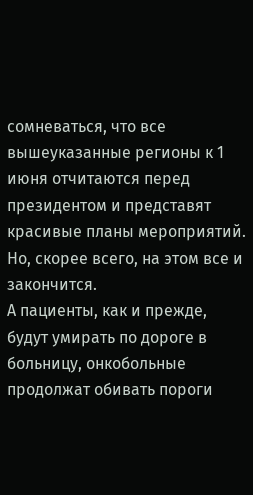сомневаться, что все вышеуказанные регионы к 1 июня отчитаются перед президентом и представят красивые планы мероприятий. Но, скорее всего, на этом все и закончится.
А пациенты, как и прежде, будут умирать по дороге в больницу, онкобольные продолжат обивать пороги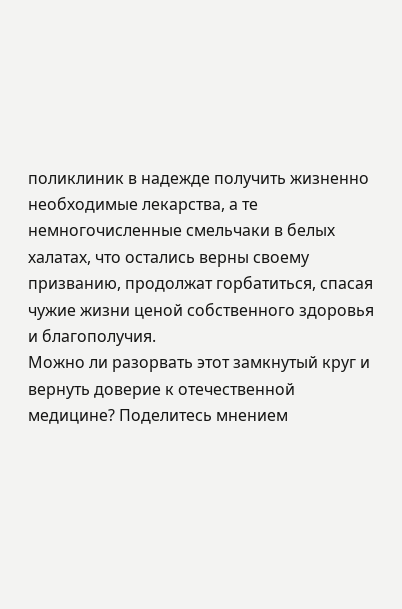поликлиник в надежде получить жизненно необходимые лекарства, а те немногочисленные смельчаки в белых халатах, что остались верны своему призванию, продолжат горбатиться, спасая чужие жизни ценой собственного здоровья и благополучия.
Можно ли разорвать этот замкнутый круг и вернуть доверие к отечественной медицине? Поделитесь мнением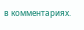в комментариях.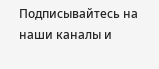Подписывайтесь на наши каналы и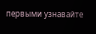первыми узнавайте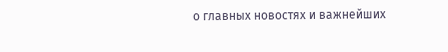о главных новостях и важнейших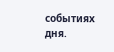событиях дня.